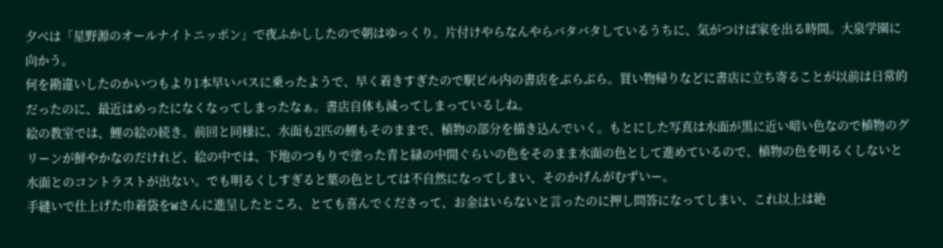夕べは「星野源のオールナイトニッポン」で夜ふかししたので朝はゆっくり。片付けやらなんやらバタバタしているうちに、気がつけば家を出る時間。大泉学園に向かう。
何を勘違いしたのかいつもより1本早いバスに乗ったようで、早く着きすぎたので駅ビル内の書店をぶらぶら。買い物帰りなどに書店に立ち寄ることが以前は日常的だったのに、最近はめったになくなってしまったなぁ。書店自体も減ってしまっているしね。
絵の教室では、鯉の絵の続き。前回と同様に、水面も2匹の鯉もそのままで、植物の部分を描き込んでいく。もとにした写真は水面が黒に近い暗い色なので植物のグリーンが鮮やかなのだけれど、絵の中では、下地のつもりで塗った青と緑の中間ぐらいの色をそのまま水面の色として進めているので、植物の色を明るくしないと水面とのコントラストが出ない。でも明るくしすぎると葉の色としては不自然になってしまい、そのかげんがむずいー。
手縫いで仕上げた巾着袋をWさんに進呈したところ、とても喜んでくださって、お金はいらないと言ったのに押し問答になってしまい、これ以上は絶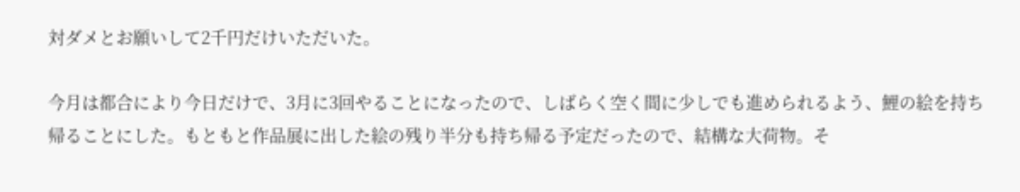対ダメとお願いして2千円だけいただいた。

今月は都合により今日だけで、3月に3回やることになったので、しばらく空く間に少しでも進められるよう、鯉の絵を持ち帰ることにした。もともと作品展に出した絵の残り半分も持ち帰る予定だったので、結構な大荷物。そ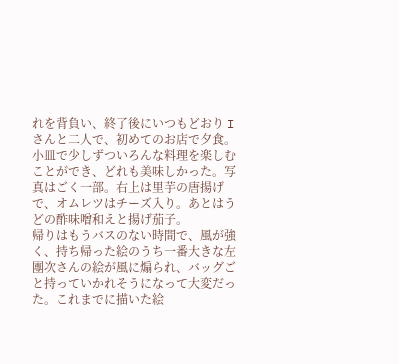れを背負い、終了後にいつもどおり I さんと二人で、初めてのお店で夕食。小皿で少しずついろんな料理を楽しむことができ、どれも美味しかった。写真はごく一部。右上は里芋の唐揚げで、オムレツはチーズ入り。あとはうどの酢味噌和えと揚げ茄子。
帰りはもうバスのない時間で、風が強く、持ち帰った絵のうち一番大きな左團次さんの絵が風に煽られ、バッグごと持っていかれそうになって大変だった。これまでに描いた絵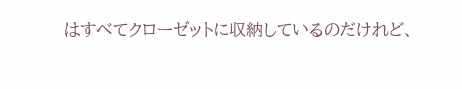はすべてクローゼットに収納しているのだけれど、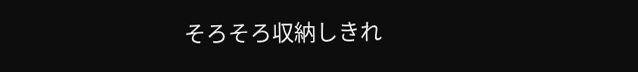そろそろ収納しきれ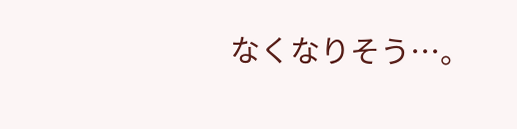なくなりそう…。